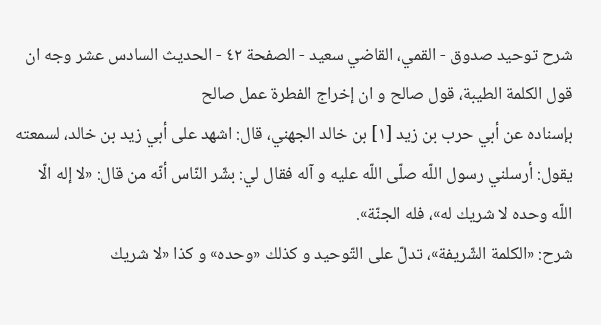شرح توحید صدوق - القمي، القاضي سعيد - الصفحة ٤٢ - الحديث السادس عشر وجه ان قول الكلمة الطيبة، قول صالح و ان إخراج الفطرة عمل صالح
بإسناده عن أبي حرب بن زيد [١] بن خالد الجهني، قال: اشهد على أبي زيد بن خالد، لسمعته يقول: أرسلني رسول اللّه صلّى اللّه عليه و آله فقال لي: بشّر النّاس أنّه من قال: «لا إله الّا اللّه وحده لا شريك له»، فله الجنّة».
شرح: «الكلمة الشّريفة»، تدلّ على التّوحيد و كذلك «وحده» و كذا «لا شريك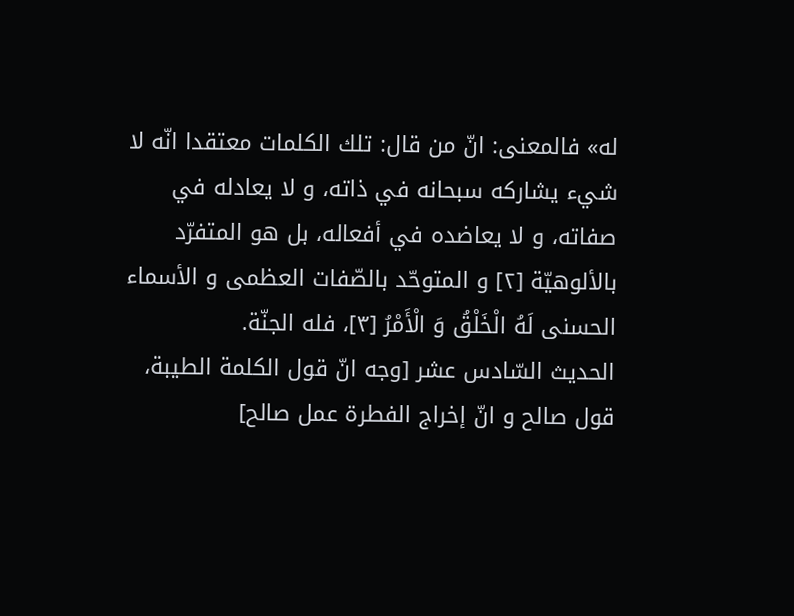له» فالمعنى: انّ من قال: تلك الكلمات معتقدا انّه لا شيء يشاركه سبحانه في ذاته، و لا يعادله في صفاته، و لا يعاضده في أفعاله، بل هو المتفرّد بالألوهيّة [٢] و المتوحّد بالصّفات العظمى و الأسماء الحسنى لَهُ الْخَلْقُ وَ الْأَمْرُ [٣]، فله الجنّة.
الحديث السّادس عشر [وجه انّ قول الكلمة الطيبة، قول صالح و انّ إخراج الفطرة عمل صالح]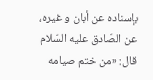بإسناده عن أبان و غيره، عن الصّادق عليه السّلام قال: «من ختم صيامه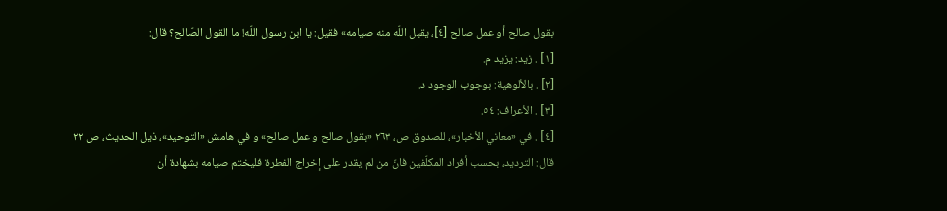بقول صالح أو عمل صالح [٤]، يقبل اللّه منه صيامه» فقيل: يا ابن رسول اللّه! ما القول الصّالح؟ قال:
[١] . زيد: يزيد م.
[٢] . بالألوهية: بوجوب الوجود د.
[٣] . الأعراف: ٥٤.
[٤] . في «معاني الأخبار»، للصدوق ص، ٢٦٣ «بقول صالح و عمل صالح» و في هامش «التوحيد»، ذيل الحديث، ص ٢٢ قال: الترديد، بحسب أفراد المكلّفين فانّ من لم يقدر على إخراج الفطرة فليختم صيامه بشهادة أن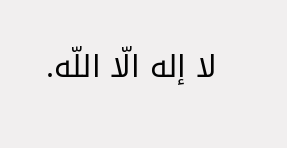لا إله الّا اللّه.